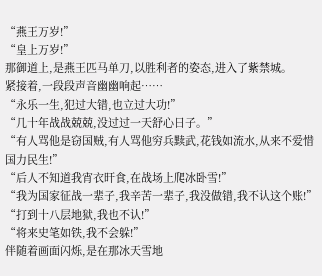“燕王万岁!”
“皇上万岁!”
那御道上,是燕王匹马单刀,以胜利者的姿态,进入了紫禁城。
紧接着,一段段声音幽幽响起……
“永乐一生,犯过大错,也立过大功!”
“几十年战战兢兢,没过过一天舒心日子。”
“有人骂他是窃国贼,有人骂他穷兵黩武,花钱如流水,从来不爱惜国力民生!”
“后人不知道我宵衣旰食,在战场上爬冰卧雪!”
“我为国家征战一辈子,我辛苦一辈子,我没做错,我不认这个账!”
“打到十八层地狱,我也不认!”
“将来史笔如铁,我不会躲!”
伴随着画面闪烁,是在那冰天雪地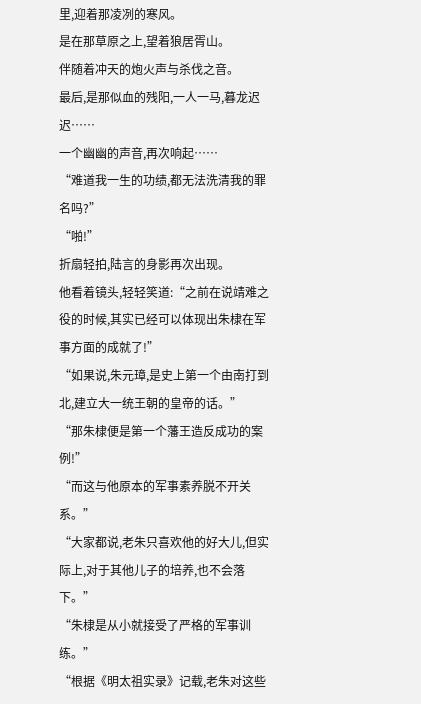里,迎着那凌冽的寒风。
是在那草原之上,望着狼居胥山。
伴随着冲天的炮火声与杀伐之音。
最后,是那似血的残阳,一人一马,暮龙迟迟……
一个幽幽的声音,再次响起……
“难道我一生的功绩,都无法洗清我的罪名吗?”
“啪!”
折扇轻拍,陆言的身影再次出现。
他看着镜头,轻轻笑道:“之前在说靖难之役的时候,其实已经可以体现出朱棣在军事方面的成就了!”
“如果说,朱元璋,是史上第一个由南打到北,建立大一统王朝的皇帝的话。”
“那朱棣便是第一个藩王造反成功的案例!”
“而这与他原本的军事素养脱不开关系。”
“大家都说,老朱只喜欢他的好大儿,但实际上,对于其他儿子的培养,也不会落下。”
“朱棣是从小就接受了严格的军事训练。”
“根据《明太祖实录》记载,老朱对这些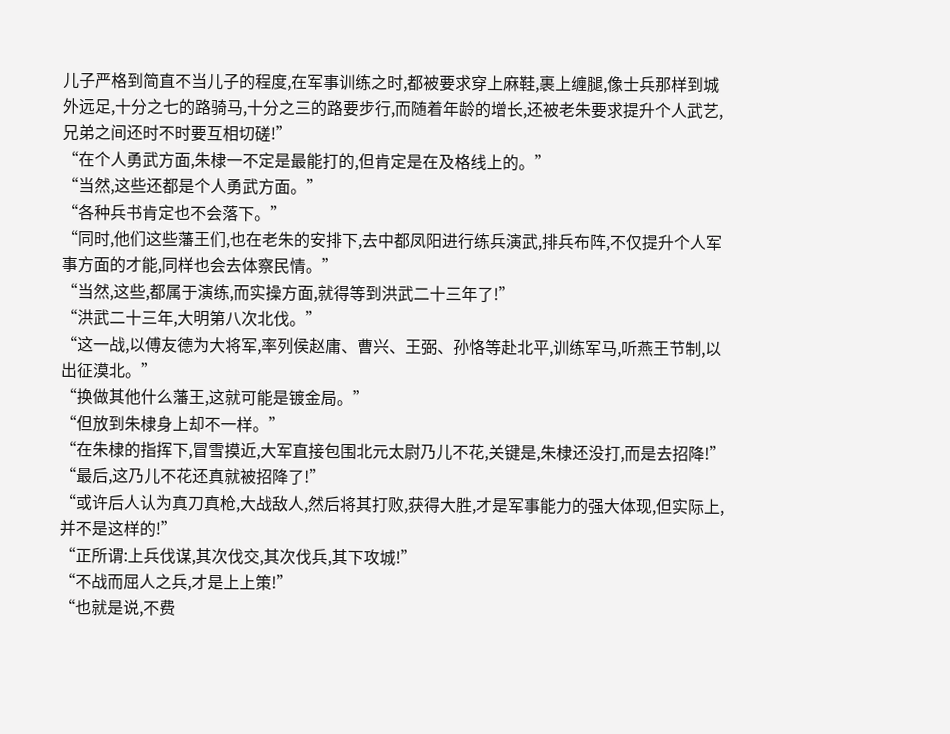儿子严格到简直不当儿子的程度,在军事训练之时,都被要求穿上麻鞋,裹上缠腿,像士兵那样到城外远足,十分之七的路骑马,十分之三的路要步行,而随着年龄的增长,还被老朱要求提升个人武艺,兄弟之间还时不时要互相切磋!”
“在个人勇武方面,朱棣一不定是最能打的,但肯定是在及格线上的。”
“当然,这些还都是个人勇武方面。”
“各种兵书肯定也不会落下。”
“同时,他们这些藩王们,也在老朱的安排下,去中都凤阳进行练兵演武,排兵布阵,不仅提升个人军事方面的才能,同样也会去体察民情。”
“当然,这些,都属于演练,而实操方面,就得等到洪武二十三年了!”
“洪武二十三年,大明第八次北伐。”
“这一战,以傅友德为大将军,率列侯赵庸、曹兴、王弼、孙恪等赴北平,训练军马,听燕王节制,以出征漠北。”
“换做其他什么藩王,这就可能是镀金局。”
“但放到朱棣身上却不一样。”
“在朱棣的指挥下,冒雪摸近,大军直接包围北元太尉乃儿不花,关键是,朱棣还没打,而是去招降!”
“最后,这乃儿不花还真就被招降了!”
“或许后人认为真刀真枪,大战敌人,然后将其打败,获得大胜,才是军事能力的强大体现,但实际上,并不是这样的!”
“正所谓:上兵伐谋,其次伐交,其次伐兵,其下攻城!”
“不战而屈人之兵,才是上上策!”
“也就是说,不费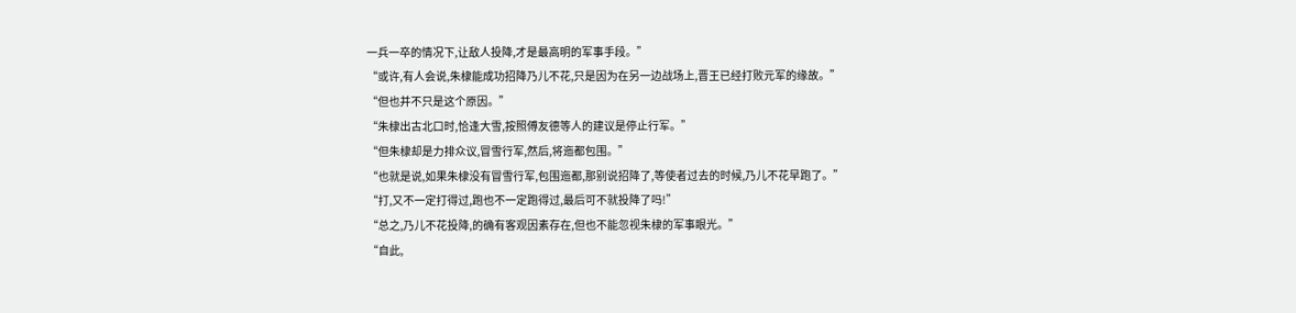一兵一卒的情况下,让敌人投降,才是最高明的军事手段。”
“或许,有人会说,朱棣能成功招降乃儿不花,只是因为在另一边战场上,晋王已经打败元军的缘故。”
“但也并不只是这个原因。”
“朱棣出古北口时,恰逢大雪,按照傅友德等人的建议是停止行军。”
“但朱棣却是力排众议,冒雪行军,然后,将迤都包围。”
“也就是说,如果朱棣没有冒雪行军,包围迤都,那别说招降了,等使者过去的时候,乃儿不花早跑了。”
“打,又不一定打得过,跑也不一定跑得过,最后可不就投降了吗!”
“总之,乃儿不花投降,的确有客观因素存在,但也不能忽视朱棣的军事眼光。”
“自此,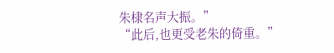朱棣名声大振。”
“此后,也更受老朱的倚重。”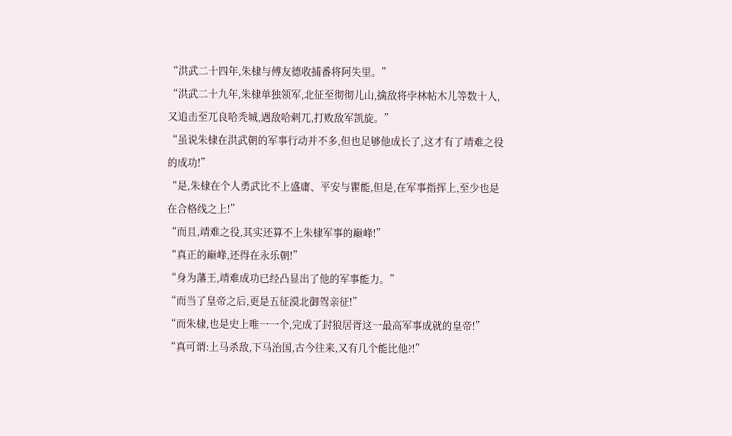“洪武二十四年,朱棣与傅友德收捕番将阿失里。”
“洪武二十九年,朱棣单独领军,北征至彻彻儿山,擒敌将孛林帖木儿等数十人,又追击至兀良哈秃城,遇敌哈剌兀,打败敌军凯旋。”
“虽说朱棣在洪武朝的军事行动并不多,但也足够他成长了,这才有了靖难之役的成功!”
“是,朱棣在个人勇武比不上盛庸、平安与瞿能,但是,在军事指挥上,至少也是在合格线之上!”
“而且,靖难之役,其实还算不上朱棣军事的巅峰!”
“真正的巅峰,还得在永乐朝!”
“身为藩王,靖难成功已经凸显出了他的军事能力。”
“而当了皇帝之后,更是五征漠北御驾亲征!”
“而朱棣,也是史上唯一一个,完成了封狼居胥这一最高军事成就的皇帝!”
“真可谓:上马杀敌,下马治国,古今往来,又有几个能比他?!”